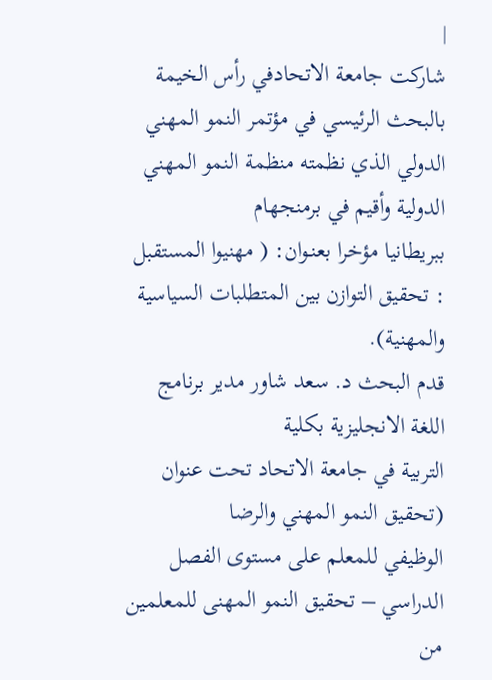|
شاركت جامعة الاتحادفي رأس الخيمة بالبحث الرئيسي في مؤتمر النمو المهني
الدولي الذي نظمته منظمة النمو المهني الدولية وأقيم في برمنجهام
ببريطانيا مؤخرا بعنـوان: ( مهنيوا المستقبل : تحقيق التوازن بين المتطلبات السياسية والمهنية).
قدم البحث د. سعد شاور مدير برنامج اللغة الانجليزية بكلية
التربية في جامعة الاتحاد تحت عنوان (تحقيق النمو المهني والرضا
الوظيفي للمعلم على مستوى الفصل الدراسي – تحقيق النمو المهنى للمعلمين
من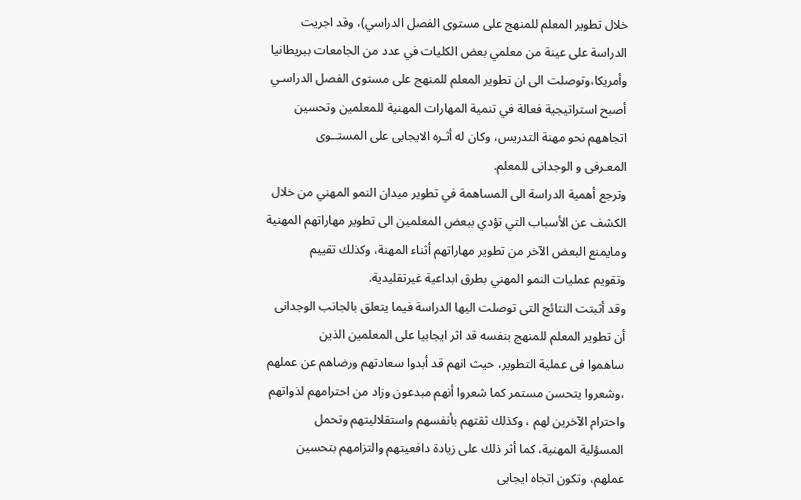خلال تطوير المعلم للمنهج على مستوى الفصل الدراسي)، وقد اجريت
الدراسة على عينة من معلمي بعض الكليات في عدد من الجامعات ببريطانيا
وأمريكا،وتوصلت الى ان تطوير المعلم للمنهج على مستوى الفصل الدراسـي
أصبح استراتيجية فعالة في تنمية المهارات المهنية للمعلمين وتحسين
اتجاههم نحو مهنة التدريس، وكان له أثـره الايجابى على المستــوى
المعـرفى و الوجدانى للمعلم.
وترجع أهمية الدراسة الى المساهمة في تطوير ميدان النمو المهني من خلال
الكشف عن الأسباب التي تؤدي ببعض المعلمين الى تطوير مهاراتهم المهنية
ومايمنع البعض الآخر من تطوير مهاراتهم أثناء المهنة، وكذلك تقييم
وتقويم عمليات النمو المهني بطرق ابداعية غيرتقليدية.
وقد أثبتت النتائج التى توصلت اليها الدراسة فيما يتعلق بالجانب الوجدانى
أن تطوير المعلم للمنهج بنفسه قد اثر ايجابيا على المعلمين الذين
ساهموا فى عملية التطوير، حيث انهم قد أبدوا سعادتهم ورضاهم عن عملهم
،وشعروا يتحسن مستمر كما شعروا أنهم مبدعون وزاد من احترامهم لذواتهم
واحترام الآخرين لهم ، وكذلك ثقتهم بأنفسهم واستقلاليتهم وتحمل
المسؤلية المهنية، كما أثر ذلك على زيادة دافعيتهم والتزامهم بتحسين
عملهم، وتكون اتجاه ايجابى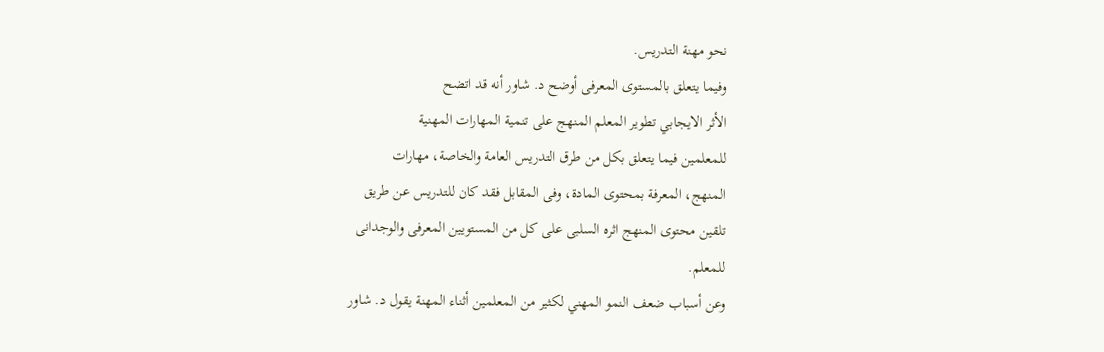نحو مهنة التدريس.
وفيما يتعلق بالمستوى المعرفى أوضح د. شاور أنه قد اتضح
الأثر الايجابي تطوير المعلم المنهج على تنمية المهارات المهنية
للمعلمين فيما يتعلق بكل من طرق التدريس العامة والخاصة، مهارات
المنهج، المعرفة بمحتوى المادة، وفى المقابل فقد كان للتدريس عن طريق
تلقين محتوى المنهج اثره السلبى على كل من المستويين المعرفى والوجدانى
للمعلم.
وعن أسباب ضعف النمو المهني لكثير من المعلمين أثناء المهنة يقول د. شاور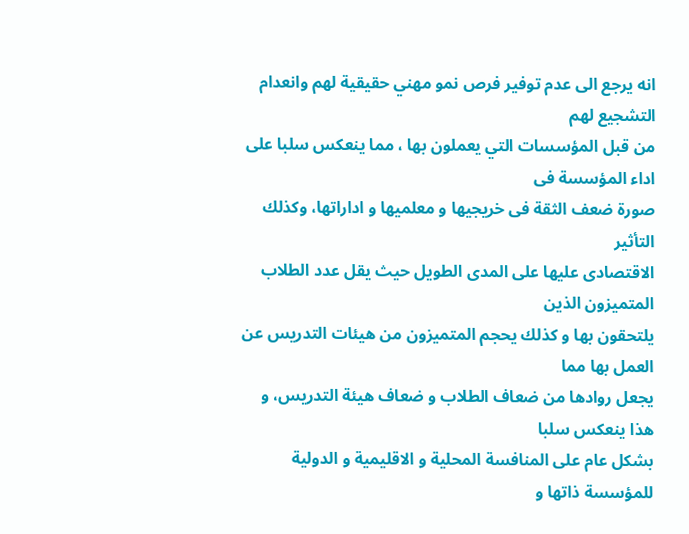انه يرجع الى عدم توفير فرص نمو مهني حقيقية لهم وانعدام التشجيع لهم
من قبل المؤسسات التي يعملون بها ، مما ينعكس سلبا على اداء المؤسسة فى
صورة ضعف الثقة فى خريجيها و معلميها و اداراتها، وكذلك التأثير
الاقتصادى عليها على المدى الطويل حيث يقل عدد الطلاب المتميزون الذين
يلتحقون بها و كذلك يحجم المتميزون من هيئات التدريس عن العمل بها مما
يجعل روادها من ضعاف الطلاب و ضعاف هيئة التدريس، و هذا ينعكس سلبا
بشكل عام على المنافسة المحلية و الاقليمية و الدولية للمؤسسة ذاتها و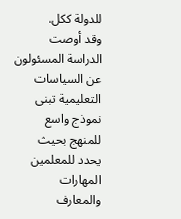للدولة ككل.
وقد أوصت الدراسة المسئولون عن السياسات التعليمية تبنى
نموذج واسع للمنهج بحيث يحدد للمعلمين المهارات والمعارف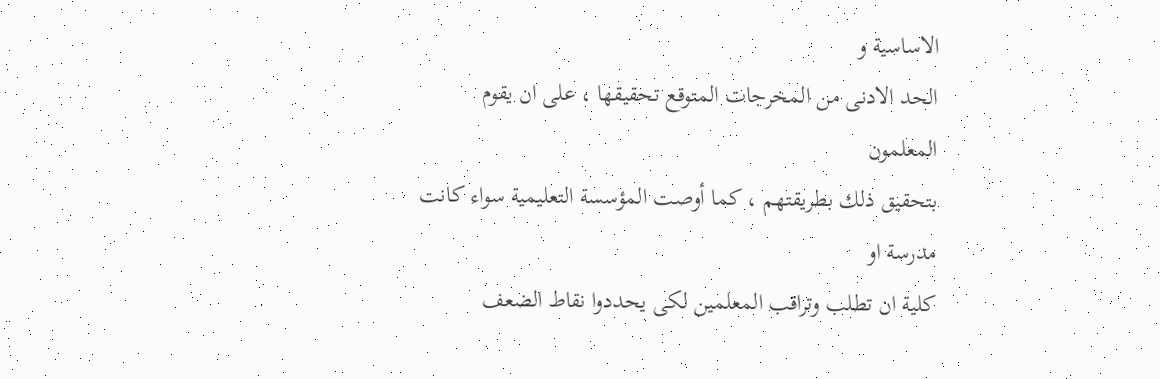الاساسية و
الحد الادنى من المخرجات المتوقع تحقيقها ، على ان يقوم المعلمون
بتحقيق ذلك بطريقتهم ، كما أوصت المؤسسة التعليمية سواء كانت مدرسة او
كلية ان تطلب وتراقب المعلمين لكى يحددوا نقاط الضعف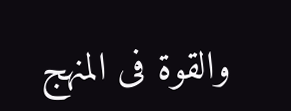والقوة فى المنهج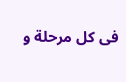فى كل مرحلة و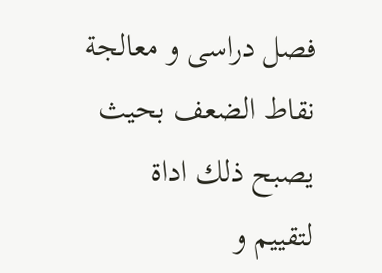فصل دراسى و معالجة نقاط الضعف بحيث يصبح ذلك اداة
لتقييم و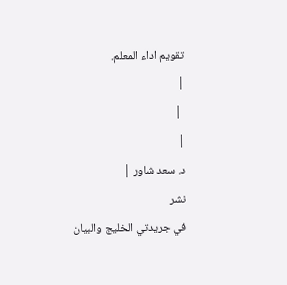تقويم اداء المعلم.
|
 |
|
د. سعد شاور |
نشر
في جريدتي الخليج والبيان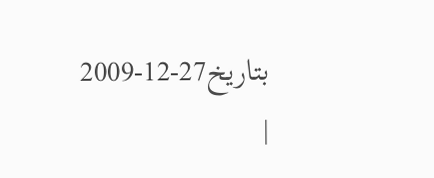بتاريخ27-12-2009
|